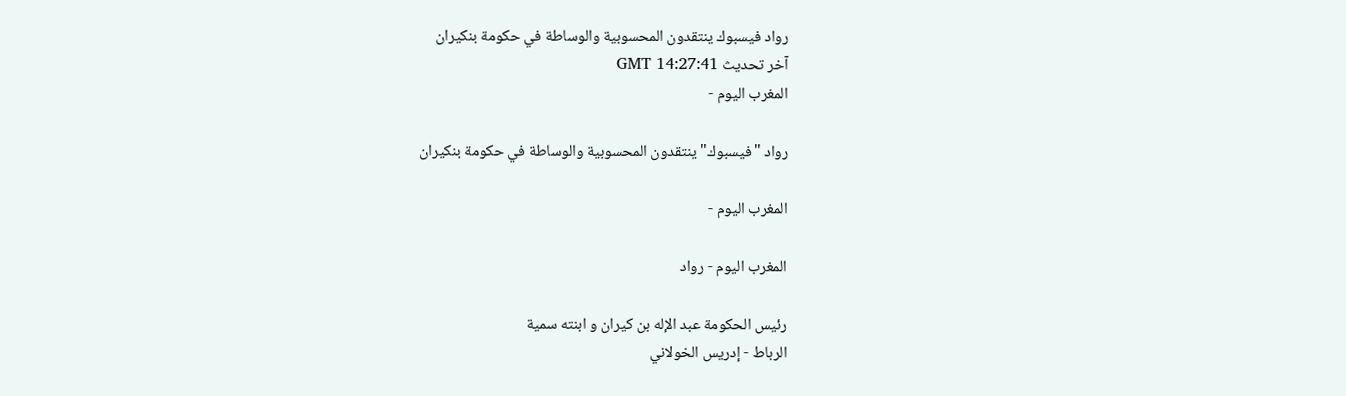رواد فيسبوك ينتقدون المحسوبية والوساطة في حكومة بنكيران
آخر تحديث GMT 14:27:41
المغرب اليوم -

رواد "فيسبوك" ينتقدون المحسوبية والوساطة في حكومة بنكيران

المغرب اليوم -

المغرب اليوم - رواد

رئيس الحكومة عبد الإله بن كيران و ابنته سمية
الرباط - إدريس الخولاني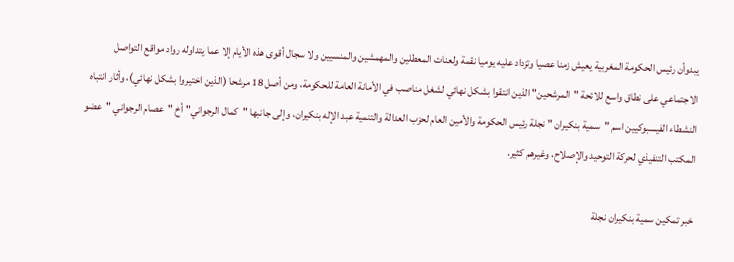يبدوأن رئيس الحكومة المغربية يعيش زمنا عصيا وتزداد عليه يوميا نقمة ولعنات المعطلين والمهمشين والمنسيين ولا سجال أقوى هذه الأيام إلا عما يتداوله رواد مواقع التواصل الاجتماعي على نطاق واسع للائحة "المرشحين" الذين انتقوا بشكل نهائي لشغل مناصب في الأمانة العامة للحكومة، ومن أصل 18 مرشحا (الذين اختيروا بشكل نهائي)، وأثار انتباه النشطاء الفيسبوكيين اسم "سمية بنكيران " نجلة رئيس الحكومة والأمين العام لحزب العدالة والتنمية عبد الإله بنكيران، وإلى جانبها "كمال الرجواني" أخ "عصام الرجواني "عضو المكتب التنفيذي لحركة التوحيد والإصلاح، وغيرهم كثير.

خبر تمكين سمية بنكيران نجلة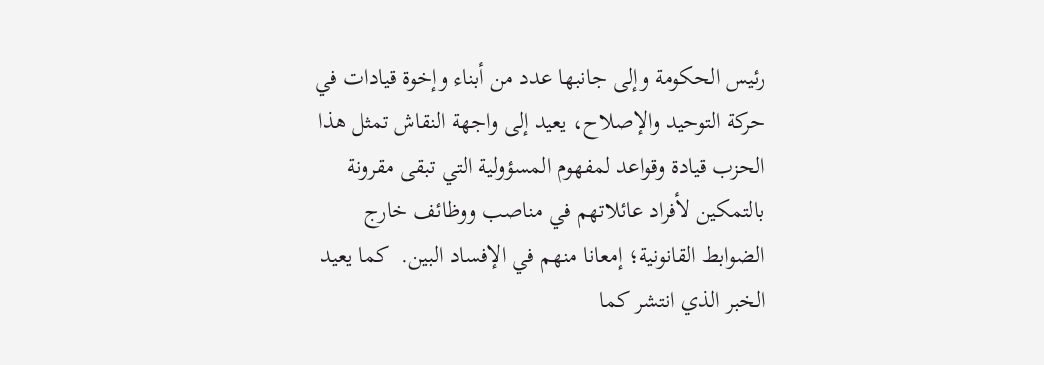رئيس الحكومة وإلى جانبها عدد من أبناء وإخوة قيادات في حركة التوحيد والإصلاح، يعيد إلى واجهة النقاش تمثل هذا الحزب قيادة وقواعد لمفهوم المسؤولية التي تبقى مقرونة بالتمكين لأفراد عائلاتهم في مناصب ووظائف خارج الضوابط القانونية؛ إمعانا منهم في الإفساد البين.  كما يعيد الخبر الذي انتشر كما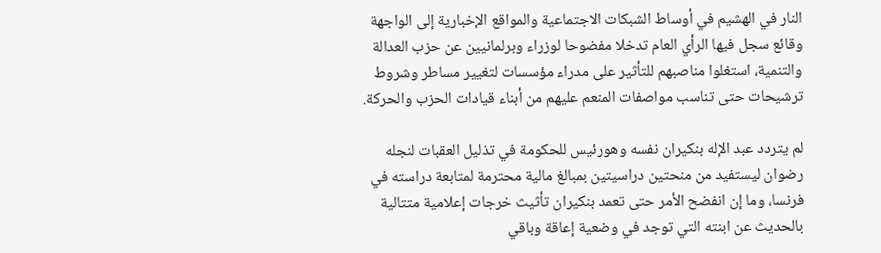النار في الهشيم في أوساط الشبكات الاجتماعية والمواقع الإخبارية إلى الواجهة وقائع سجل فيها الرأي العام تدخلا مفضوحا لوزراء وبرلمانيين عن حزب العدالة والتنمية، استغلوا مناصبهم للتأثير على مدراء مؤسسات لتغيير مساطر وشروط ترشيحات حتى تناسب مواصفات المنعم عليهم من أبناء قيادات الحزب والحركة.

لم يتردد عبد الإله بنكيران نفسه وهورئيس للحكومة في تذليل العقبات لنجله رضوان ليستفيد من منحتين دراسيتين بمبالغ مالية محترمة لمتابعة دراسته في فرنسا، وما إن انفضح الأمر حتى تعمد بنكيران تأثيث خرجات إعلامية متتالية بالحديث عن ابنته التي توجد في وضعية إعاقة وباقي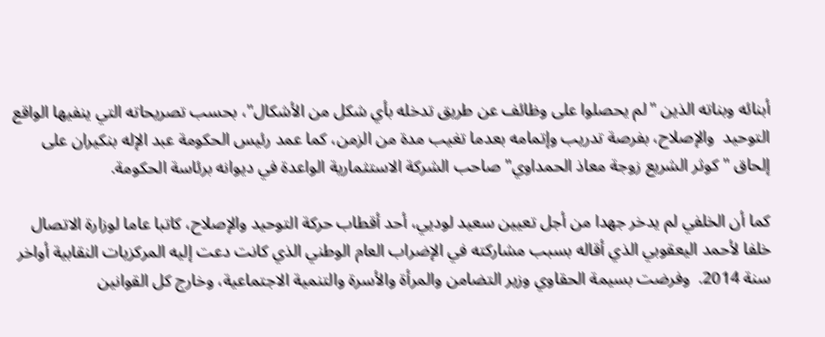أبنائه وبناته الذين "لم يحصلوا على وظائف عن طريق تدخله بأي شكل من الأشكال"، بحسب تصريحاته التي ينفيها الواقع التوحيد  والإصلاح، بفرصة تدريب وإتمامه بعدما تغيب مدة من الزمن، كما عمد رئيس الحكومة عبد الإله بنكيران على إلحاق " كوثر الشريع زوجة معاذ الحمداوي" صاحب الشركة الاستثمارية الواعدة في ديوانه برئاسة الحكومة.

كما أن الخلفي لم يدخر جهدا من أجل تعيين سعيد لوديي، أحد أقطاب حركة التوحيد والإصلاح، كاتبا عاما لوزارة الاتصال خلفا لأحمد اليعقوبي الذي أقاله بسبب مشاركته في الإضراب العام الوطني الذي كانت دعت إليه المركزيات النقابية أواخر سنة 2014.  وفرضت بسيمة الحقاوي وزير التضامن والمرأة والأسرة والتنمية الاجتماعية، وخارج كل القوانين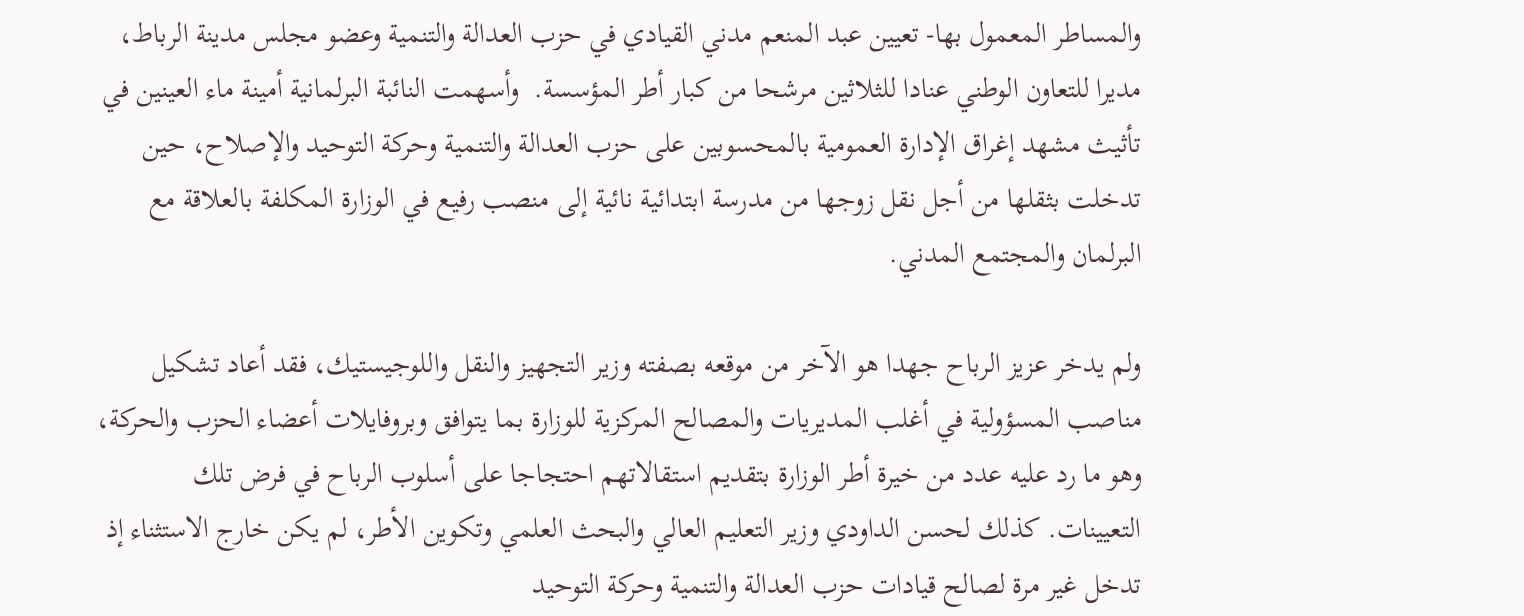والمساطر المعمول بها- تعيين عبد المنعم مدني القيادي في حزب العدالة والتنمية وعضو مجلس مدينة الرباط، مديرا للتعاون الوطني عنادا للثلاثين مرشحا من كبار أطر المؤسسة.  وأسهمت النائبة البرلمانية أمينة ماء العينين في تأثيث مشهد إغراق الإدارة العمومية بالمحسوبين على حزب العدالة والتنمية وحركة التوحيد والإصلاح، حين تدخلت بثقلها من أجل نقل زوجها من مدرسة ابتدائية نائية إلى منصب رفيع في الوزارة المكلفة بالعلاقة مع البرلمان والمجتمع المدني.

ولم يدخر عزيز الرباح جهدا هو الآخر من موقعه بصفته وزير التجهيز والنقل واللوجيستيك، فقد أعاد تشكيل مناصب المسؤولية في أغلب المديريات والمصالح المركزية للوزارة بما يتوافق وبروفايلات أعضاء الحزب والحركة، وهو ما رد عليه عدد من خيرة أطر الوزارة بتقديم استقالاتهم احتجاجا على أسلوب الرباح في فرض تلك التعيينات. كذلك لحسن الداودي وزير التعليم العالي والبحث العلمي وتكوين الأطر، لم يكن خارج الاستثناء إذ تدخل غير مرة لصالح قيادات حزب العدالة والتنمية وحركة التوحيد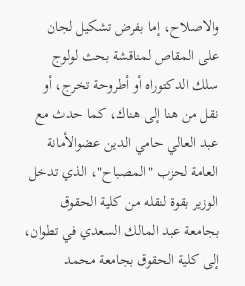والاصلاح، إما بفرض تشكيل لجان على المقاص لمناقشة بحث لولوج سلك الدكتوراه أو أطروحة تخرج، أو نقل من هنا إلى هناك، كما حدث مع عبد العالي حامي الدين عضوالأمانة العامة لحزب "المصباح"، الذي تدخل الوزير بقوة لنقله من كلية الحقوق بجامعة عبد المالك السعدي في تطوان، إلى كلية الحقوق بجامعة محمد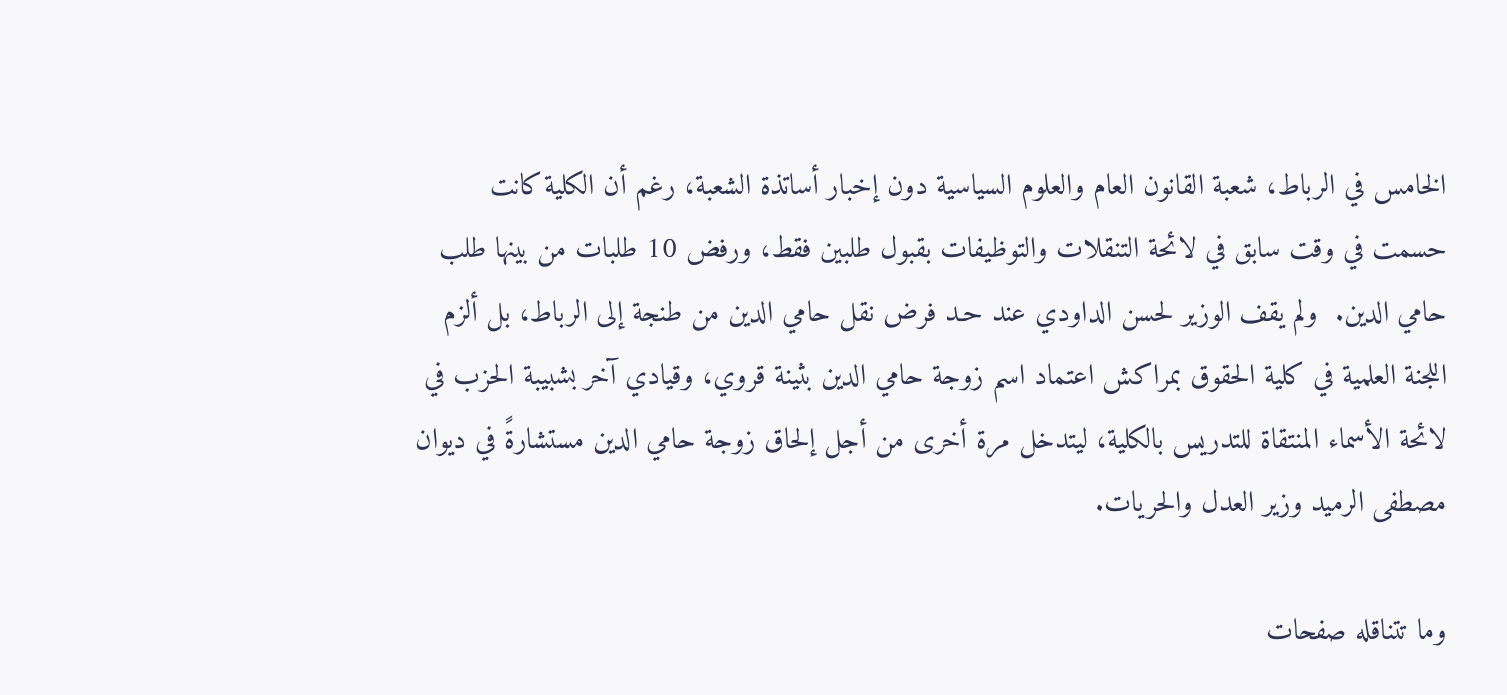الخامس في الرباط، شعبة القانون العام والعلوم السياسية دون إخبار أساتذة الشعبة، رغم أن الكلية كانت حسمت في وقت سابق في لائحة التنقلات والتوظيفات بقبول طلبين فقط، ورفض 10 طلبات من بينها طلب حامي الدين.  ولم يقف الوزير لحسن الداودي عند حـد فرض نقل حامي الدين من طنجة إلى الرباط، بل ألزم اللجنة العلمية في كلية الحقوق بمراكش اعتماد اسم زوجة حامي الدين بثينة قروي، وقيادي آخر بشبيبة الحزب في لائحة الأسماء المنتقاة للتدريس بالكلية، ليتدخل مرة أخرى من أجل إلحاق زوجة حامي الدين مستشارةً في ديوان مصطفى الرميد وزير العدل والحريات.

وما تتناقله صفحات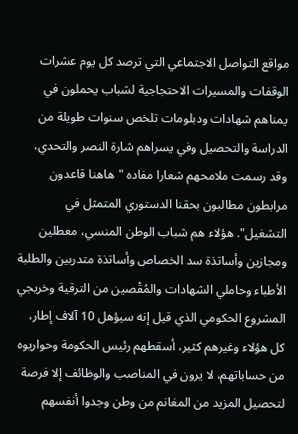مواقع التواصل الاجتماعي التي ترصد كل يوم عشرات الوقفات والمسيرات الاحتجاجية لشباب يحملون في يمناهم شهادات ودبلومات تلخص سنوات طويلة من الدراسة والتحصيل وفي يسراهم شارة النصر والتحدي، وقد رسمت ملامحهم شعارا مفاده "هاهنا قاعدون مرابطون مطالبون بحقنا الدستوري المتمثل في التشغيل". هؤلاء هم شباب الوطن المنسي، معطلين ومجازين وأساتذة سد الخصاص وأساتذة متدربين والطلبة الأطباء وحاملي الشهادات والمُقْصين من الترقية وخريجي المشروع الحكومي الذي قيل إنه سيؤهل 10 آلاف إطار، كل هؤلاء وغيرهم كثير، أسقطهم رئيس الحكومة وحواريوه من حساباتهم، لا يرون في المناصب والوظائف إلا فرصة لتحصيل المزيد من المغانم من وطن وجدوا أنفسهم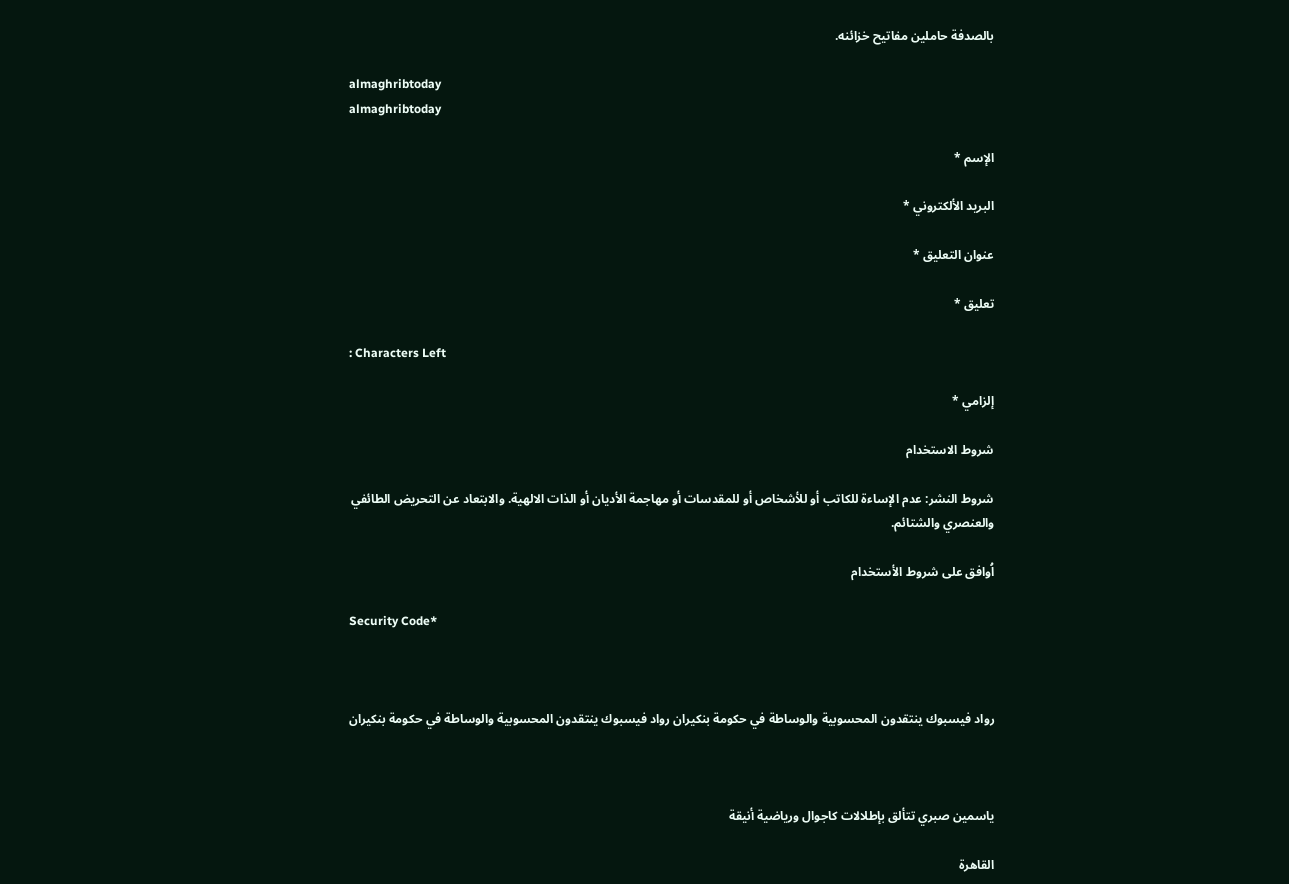بالصدفة حاملين مفاتيح خزائنه.

almaghribtoday
almaghribtoday

الإسم *

البريد الألكتروني *

عنوان التعليق *

تعليق *

: Characters Left

إلزامي *

شروط الاستخدام

شروط النشر: عدم الإساءة للكاتب أو للأشخاص أو للمقدسات أو مهاجمة الأديان أو الذات الالهية. والابتعاد عن التحريض الطائفي والعنصري والشتائم.

اُوافق على شروط الأستخدام

Security Code*



رواد فيسبوك ينتقدون المحسوبية والوساطة في حكومة بنكيران رواد فيسبوك ينتقدون المحسوبية والوساطة في حكومة بنكيران



ياسمين صبري تتألق بإطلالات كاجوال ورياضية أنيقة

القاهرة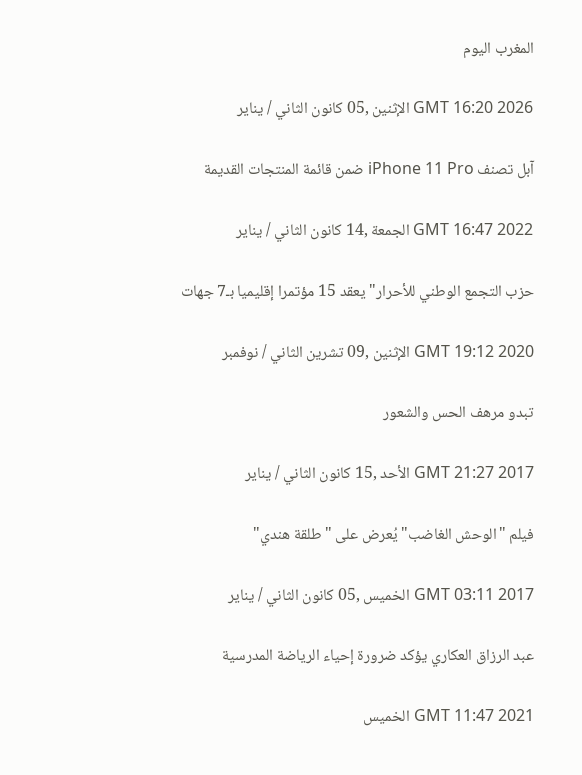المغرب اليوم

GMT 16:20 2026 الإثنين ,05 كانون الثاني / يناير

آبل تصنف iPhone 11 Pro ضمن قائمة المنتجات القديمة

GMT 16:47 2022 الجمعة ,14 كانون الثاني / يناير

حزب التجمع الوطني للأحرار" يعقد 15 مؤتمرا إقليميا بـ7 جهات

GMT 19:12 2020 الإثنين ,09 تشرين الثاني / نوفمبر

تبدو مرهف الحس والشعور

GMT 21:27 2017 الأحد ,15 كانون الثاني / يناير

فيلم "الوحش الغاضب" يُعرض على "طلقة هندي"

GMT 03:11 2017 الخميس ,05 كانون الثاني / يناير

عبد الرزاق العكاري يؤكد ضرورة إحياء الرياضة المدرسية

GMT 11:47 2021 الخميس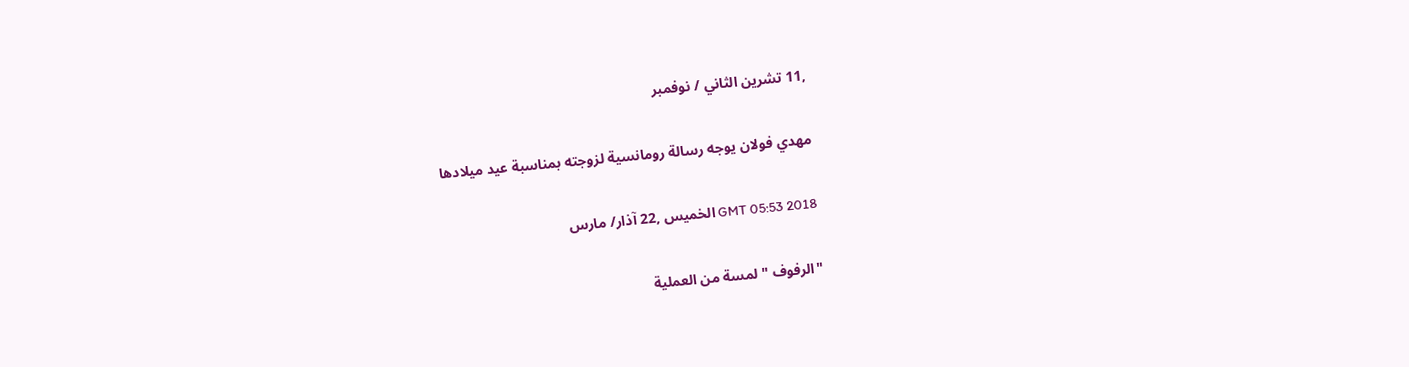,11 تشرين الثاني / نوفمبر

مهدي فولان يوجه رسالة رومانسية لزوجته بمناسبة عيد ميلادها

GMT 05:53 2018 الخميس ,22 آذار/ مارس

"الرفوف " لمسة من العملية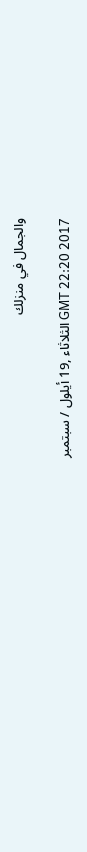والجمال في منزلك

GMT 22:20 2017 الثلاثاء ,19 أيلول / سبتمبر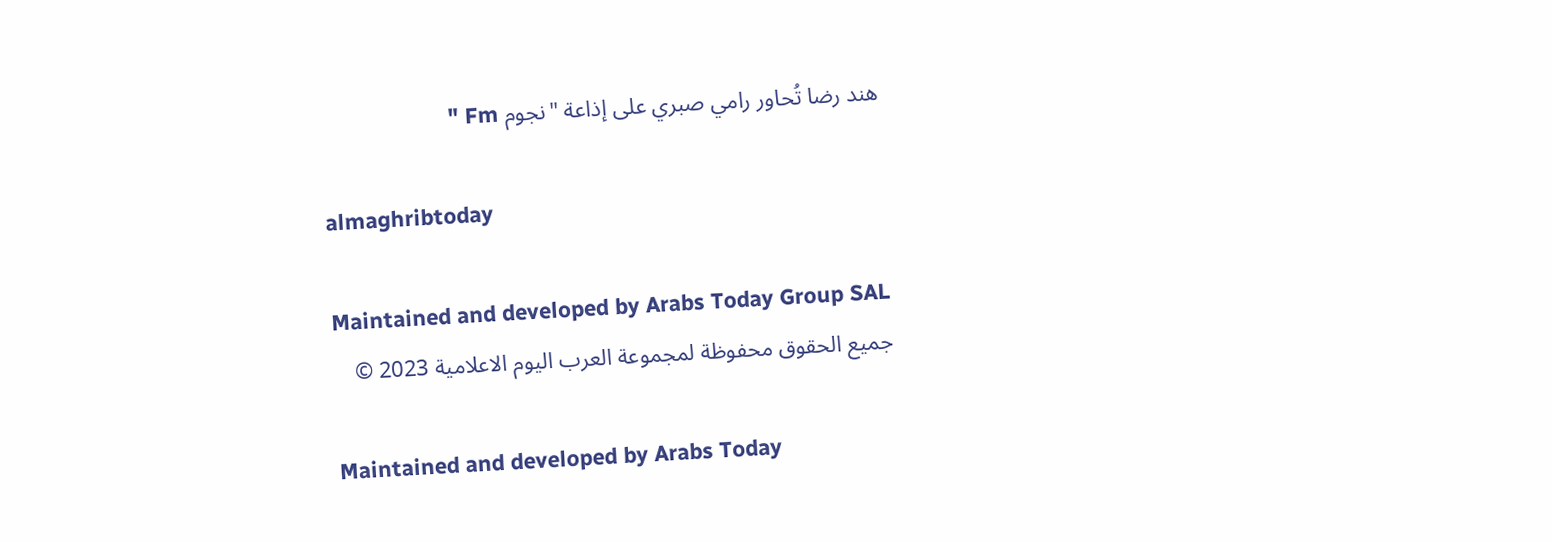هند رضا تُحاور رامي صبري على إذاعة "نجوم Fm "

almaghribtoday

Maintained and developed by Arabs Today Group SAL
جميع الحقوق محفوظة لمجموعة العرب اليوم الاعلامية 2023 ©

Maintained and developed by Arabs Today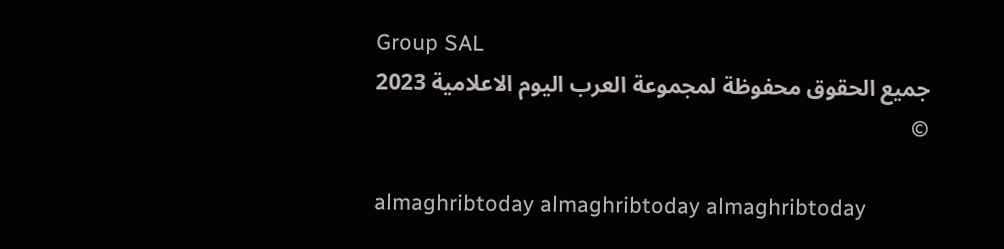Group SAL
جميع الحقوق محفوظة لمجموعة العرب اليوم الاعلامية 2023 ©

almaghribtoday almaghribtoday almaghribtoday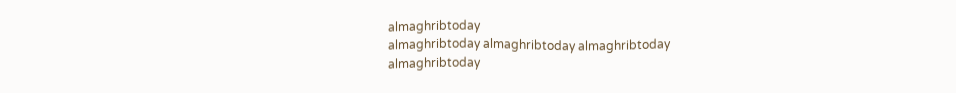almaghribtoday
almaghribtoday almaghribtoday almaghribtoday
almaghribtoday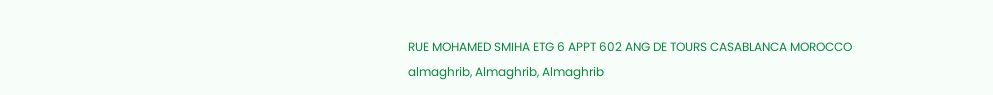RUE MOHAMED SMIHA ETG 6 APPT 602 ANG DE TOURS CASABLANCA MOROCCO
almaghrib, Almaghrib, Almaghrib